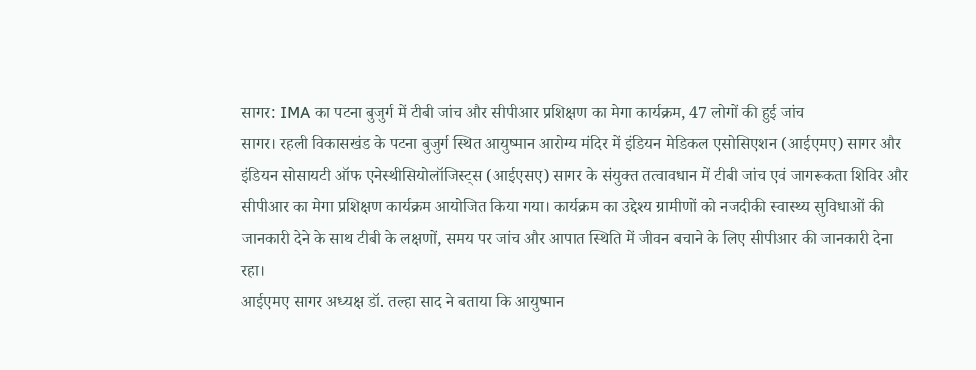सागर: IMA का पटना बुजुर्ग में टीबी जांच और सीपीआर प्रशिक्षण का मेगा कार्यक्रम, 47 लोगों की हुई जांच
सागर। रहली विकासखंड के पटना बुजुर्ग स्थित आयुष्मान आरोग्य मंदिर में इंडियन मेडिकल एसोसिएशन (आईएमए) सागर और इंडियन सोसायटी ऑफ एनेस्थीसियोलॉजिस्ट्स (आईएसए) सागर के संयुक्त तत्वावधान में टीबी जांच एवं जागरूकता शिविर और सीपीआर का मेगा प्रशिक्षण कार्यक्रम आयोजित किया गया। कार्यक्रम का उद्देश्य ग्रामीणों को नजदीकी स्वास्थ्य सुविधाओं की जानकारी देने के साथ टीबी के लक्षणों, समय पर जांच और आपात स्थिति में जीवन बचाने के लिए सीपीआर की जानकारी देना रहा।
आईएमए सागर अध्यक्ष डॉ. तल्हा साद ने बताया कि आयुष्मान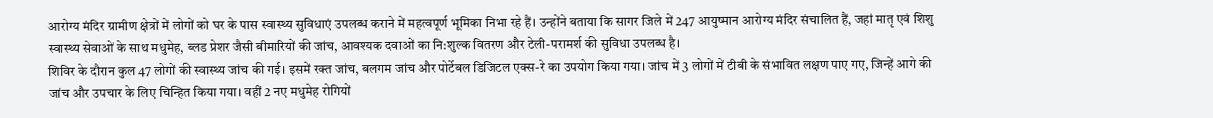आरोग्य मंदिर ग्रामीण क्षेत्रों में लोगों को घर के पास स्वास्थ्य सुविधाएं उपलब्ध कराने में महत्वपूर्ण भूमिका निभा रहे हैं। उन्होंने बताया कि सागर जिले में 247 आयुष्मान आरोग्य मंदिर संचालित हैं, जहां मातृ एवं शिशु स्वास्थ्य सेवाओं के साथ मधुमेह, ब्लड प्रेशर जैसी बीमारियों की जांच, आवश्यक दवाओं का नि:शुल्क वितरण और टेली-परामर्श की सुविधा उपलब्ध है।
शिविर के दौरान कुल 47 लोगों की स्वास्थ्य जांच की गई। इसमें रक्त जांच, बलगम जांच और पोर्टेबल डिजिटल एक्स-रे का उपयोग किया गया। जांच में 3 लोगों में टीबी के संभावित लक्षण पाए गए, जिन्हें आगे की जांच और उपचार के लिए चिन्हित किया गया। वहीं 2 नए मधुमेह रोगियों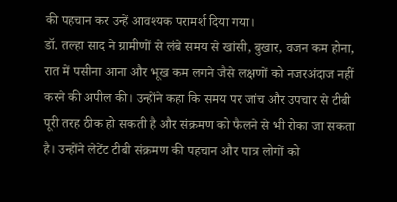की पहचान कर उन्हें आवश्यक परामर्श दिया गया।
डॉ. तल्हा साद ने ग्रामीणों से लंबे समय से खांसी, बुखार, वजन कम होना, रात में पसीना आना और भूख कम लगने जैसे लक्षणों को नजरअंदाज नहीं करने की अपील की। उन्होंने कहा कि समय पर जांच और उपचार से टीबी पूरी तरह ठीक हो सकती है और संक्रमण को फैलने से भी रोका जा सकता है। उन्होंने लेटेंट टीबी संक्रमण की पहचान और पात्र लोगों को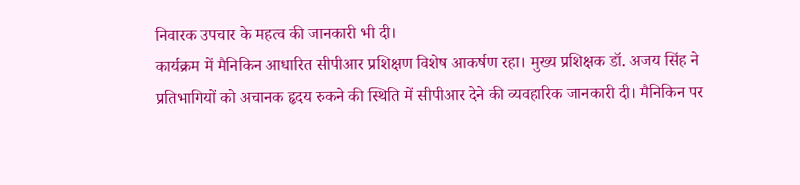निवारक उपचार के महत्व की जानकारी भी दी।
कार्यक्रम में मैनिकिन आधारित सीपीआर प्रशिक्षण विशेष आकर्षण रहा। मुख्य प्रशिक्षक डॉ. अजय सिंह ने प्रतिभागियों को अचानक हृदय रुकने की स्थिति में सीपीआर देने की व्यवहारिक जानकारी दी। मैनिकिन पर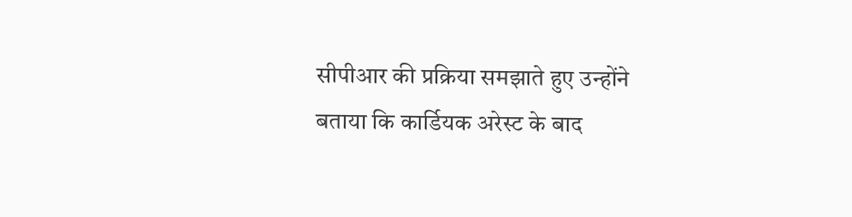सीपीआर की प्रक्रिया समझाते हुए उन्होंने बताया कि कार्डियक अरेस्ट के बाद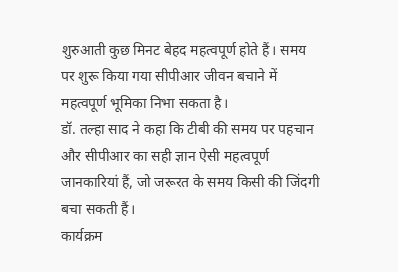शुरुआती कुछ मिनट बेहद महत्वपूर्ण होते हैं। समय पर शुरू किया गया सीपीआर जीवन बचाने में महत्वपूर्ण भूमिका निभा सकता है।
डॉ. तल्हा साद ने कहा कि टीबी की समय पर पहचान और सीपीआर का सही ज्ञान ऐसी महत्वपूर्ण जानकारियां हैं, जो जरूरत के समय किसी की जिंदगी बचा सकती हैं।
कार्यक्रम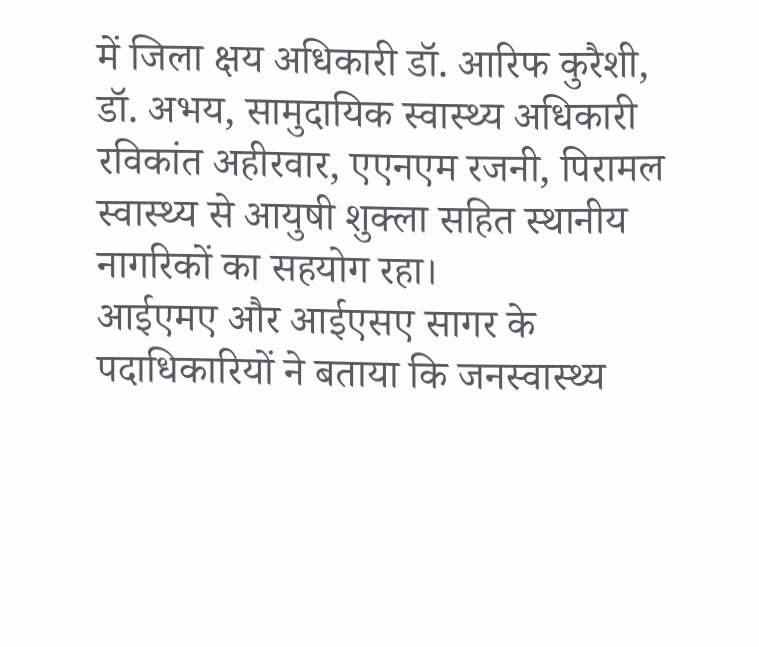में जिला क्षय अधिकारी डॉ. आरिफ कुरैशी, डॉ. अभय, सामुदायिक स्वास्थ्य अधिकारी रविकांत अहीरवार, एएनएम रजनी, पिरामल स्वास्थ्य से आयुषी शुक्ला सहित स्थानीय नागरिकों का सहयोग रहा।
आईएमए और आईएसए सागर के पदाधिकारियों ने बताया कि जनस्वास्थ्य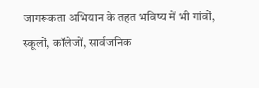जागरूकता अभियान के तहत भविष्य में भी गांवों, स्कूलों, कॉलेजों, सार्वजनिक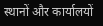स्थानों और कार्यालयों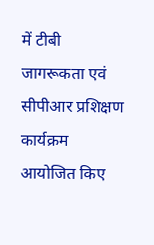में टीबी जागरूकता एवं सीपीआर प्रशिक्षण कार्यक्रम आयोजित किए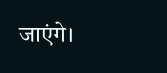जाएंगे।